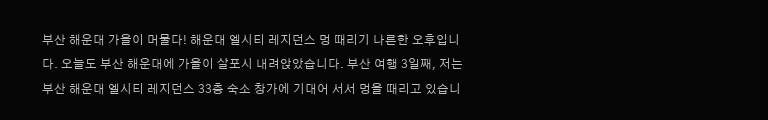부산 해운대 가을이 머물다! 해운대 엘시티 레지던스 멍 때리기 나른한 오후입니다. 오늘도 부산 해운대에 가을이 살포시 내려앉았습니다. 부산 여행 3일째, 저는 부산 해운대 엘시티 레지던스 33층 숙소 창가에 기대어 서서 멍을 때리고 있습니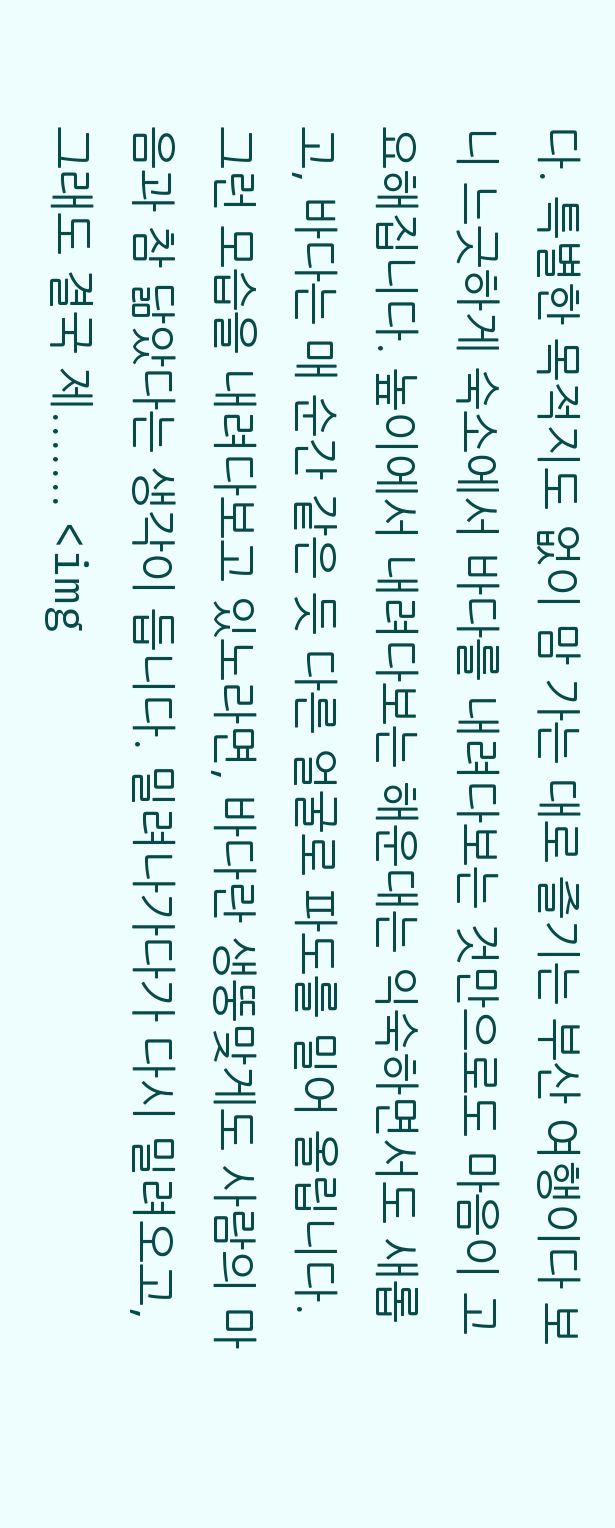다. 특별한 목적지도 없이 맘 가는 대로 즐기는 부산 여행이다 보니 느긋하게 숙소에서 바다를 내려다보는 것만으로도 마음이 고요해집니다. 높이에서 내려다보는 해운대는 익숙하면서도 새롭고, 바다는 매 순간 같은 듯 다른 얼굴로 파도를 밀어 올립니다. 그런 모습을 내려다보고 있노라면, 바다란 생뚱맞게도 사람의 마음과 참 닮았다는 생각이 듭니다. 밀려나가다가 다시 밀려오고, 그래도 결국 제....... <img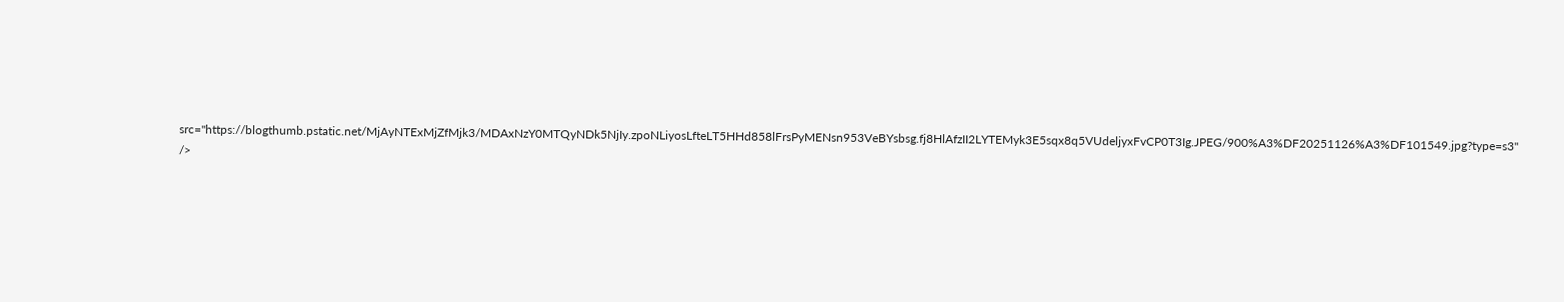src="https://blogthumb.pstatic.net/MjAyNTExMjZfMjk3/MDAxNzY0MTQyNDk5NjIy.zpoNLiyosLfteLT5HHd858lFrsPyMENsn953VeBYsbsg.fj8HlAfzII2LYTEMyk3E5sqx8q5VUdeljyxFvCP0T3Ig.JPEG/900%A3%DF20251126%A3%DF101549.jpg?type=s3" />